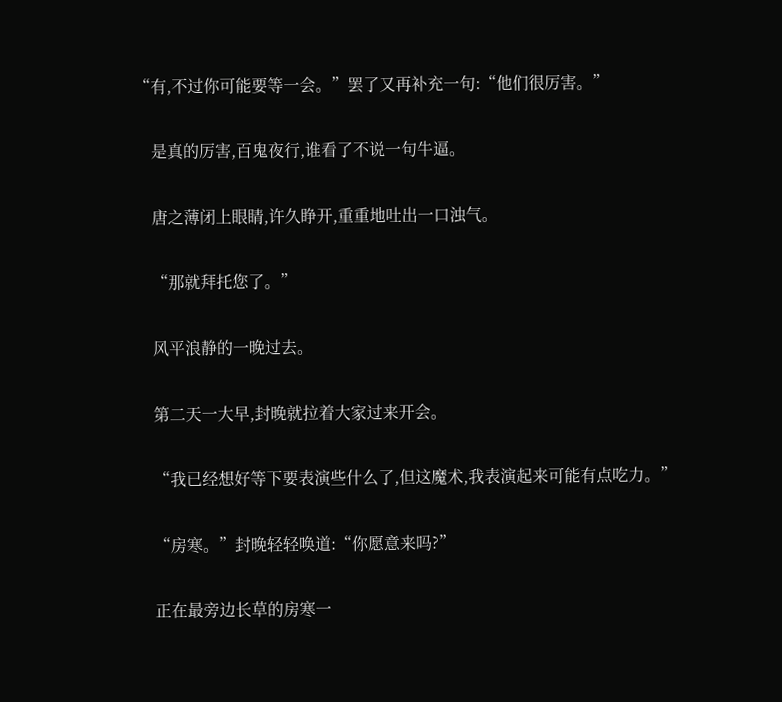“有,不过你可能要等一会。”罢了又再补充一句:“他们很厉害。”

    是真的厉害,百鬼夜行,谁看了不说一句牛逼。

    唐之薄闭上眼睛,许久睁开,重重地吐出一口浊气。

    “那就拜托您了。”

    风平浪静的一晚过去。

    第二天一大早,封晚就拉着大家过来开会。

    “我已经想好等下要表演些什么了,但这魔术,我表演起来可能有点吃力。”

    “房寒。”封晚轻轻唤道:“你愿意来吗?”

    正在最旁边长草的房寒一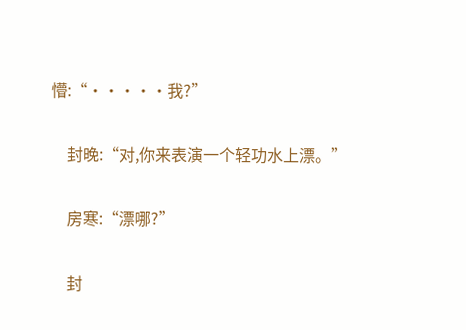懵:“·····我?”

    封晚:“对,你来表演一个轻功水上漂。”

    房寒:“漂哪?”

    封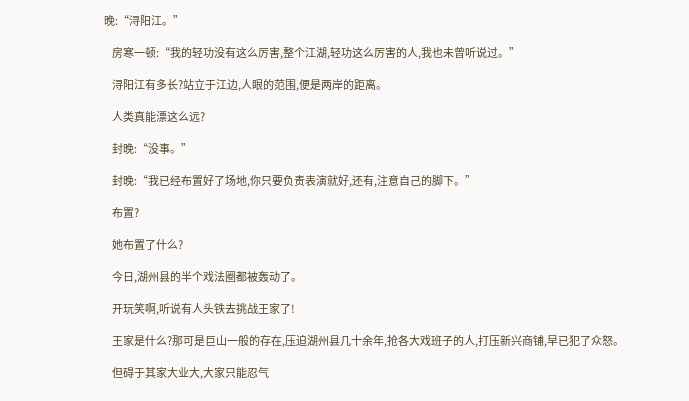晚:“浔阳江。”

    房寒一顿:“我的轻功没有这么厉害,整个江湖,轻功这么厉害的人,我也未曾听说过。”

    浔阳江有多长?站立于江边,人眼的范围,便是两岸的距离。

    人类真能漂这么远?

    封晚:“没事。”

    封晚:“我已经布置好了场地,你只要负责表演就好,还有,注意自己的脚下。”

    布置?

    她布置了什么?

    今日,湖州县的半个戏法圈都被轰动了。

    开玩笑啊,听说有人头铁去挑战王家了!

    王家是什么?那可是巨山一般的存在,压迫湖州县几十余年,抢各大戏班子的人,打压新兴商铺,早已犯了众怒。

    但碍于其家大业大,大家只能忍气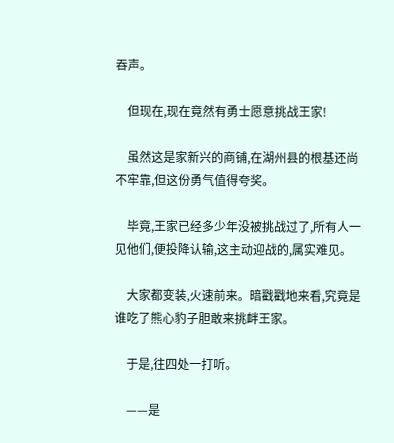吞声。

    但现在,现在竟然有勇士愿意挑战王家!

    虽然这是家新兴的商铺,在湖州县的根基还尚不牢靠,但这份勇气值得夸奖。

    毕竟,王家已经多少年没被挑战过了,所有人一见他们,便投降认输,这主动迎战的,属实难见。

    大家都变装,火速前来。暗戳戳地来看,究竟是谁吃了熊心豹子胆敢来挑衅王家。

    于是,往四处一打听。

    ——是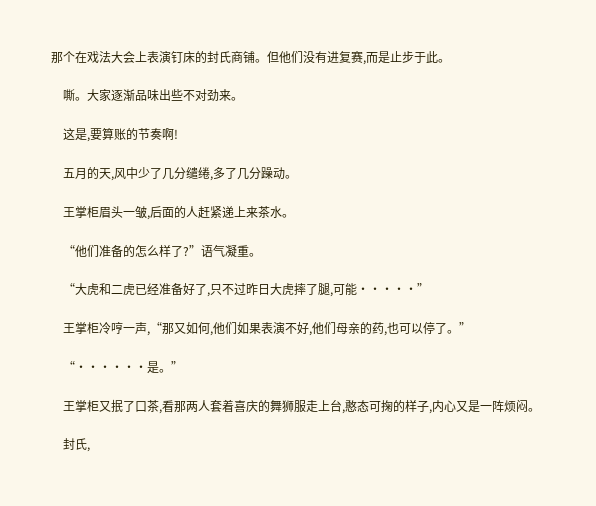那个在戏法大会上表演钉床的封氏商铺。但他们没有进复赛,而是止步于此。

    嘶。大家逐渐品味出些不对劲来。

    这是,要算账的节奏啊!

    五月的天,风中少了几分缱绻,多了几分躁动。

    王掌柜眉头一皱,后面的人赶紧递上来茶水。

    “他们准备的怎么样了?”语气凝重。

    “大虎和二虎已经准备好了,只不过昨日大虎摔了腿,可能·····”

    王掌柜冷哼一声,“那又如何,他们如果表演不好,他们母亲的药,也可以停了。”

    “······是。”

    王掌柜又抿了口茶,看那两人套着喜庆的舞狮服走上台,憨态可掬的样子,内心又是一阵烦闷。

    封氏,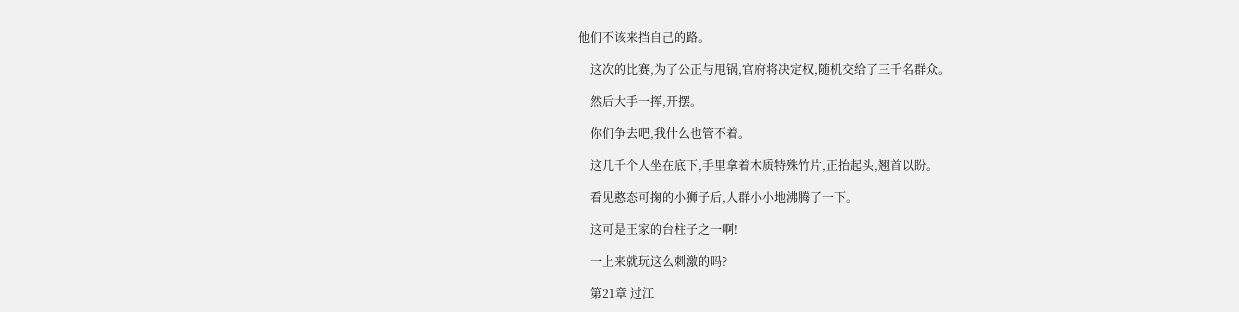他们不该来挡自己的路。

    这次的比赛,为了公正与甩锅,官府将决定权,随机交给了三千名群众。

    然后大手一挥,开摆。

    你们争去吧,我什么也管不着。

    这几千个人坐在底下,手里拿着木质特殊竹片,正抬起头,翘首以盼。

    看见憨态可掬的小狮子后,人群小小地沸腾了一下。

    这可是王家的台柱子之一啊!

    一上来就玩这么刺激的吗?

    第21章 过江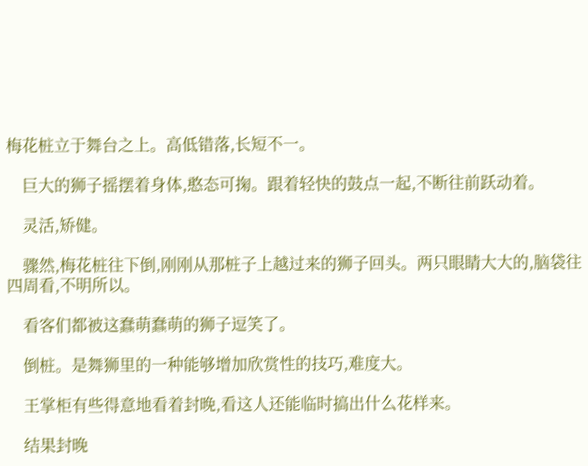梅花桩立于舞台之上。高低错落,长短不一。

    巨大的狮子摇摆着身体,憨态可掬。跟着轻快的鼓点一起,不断往前跃动着。

    灵活,矫健。

    骤然,梅花桩往下倒,刚刚从那桩子上越过来的狮子回头。两只眼睛大大的,脑袋往四周看,不明所以。

    看客们都被这蠢萌蠢萌的狮子逗笑了。

    倒桩。是舞狮里的一种能够增加欣赏性的技巧,难度大。

    王掌柜有些得意地看着封晚,看这人还能临时搞出什么花样来。

    结果封晚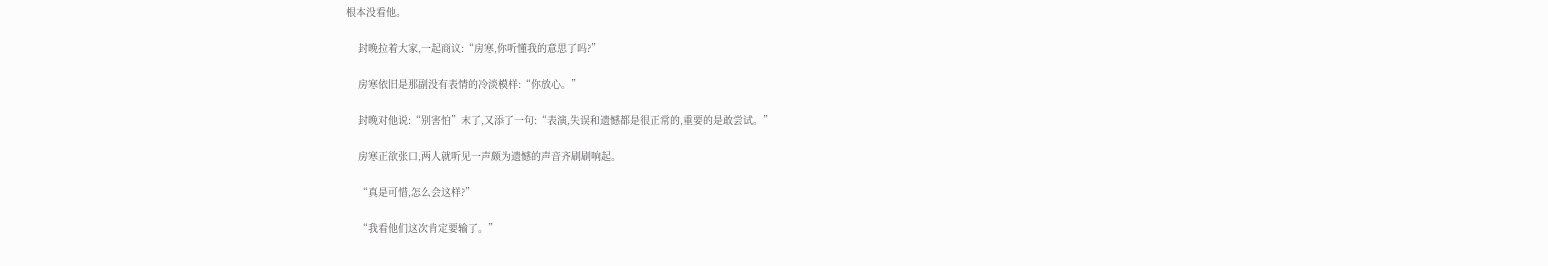根本没看他。

    封晚拉着大家,一起商议:“房寒,你听懂我的意思了吗?”

    房寒依旧是那副没有表情的冷淡模样:“你放心。”

    封晚对他说:“别害怕”末了,又添了一句:“表演,失误和遗憾都是很正常的,重要的是敢尝试。”

    房寒正欲张口,两人就听见一声颇为遗憾的声音齐刷刷响起。

    “真是可惜,怎么会这样?”

    “我看他们这次肯定要输了。”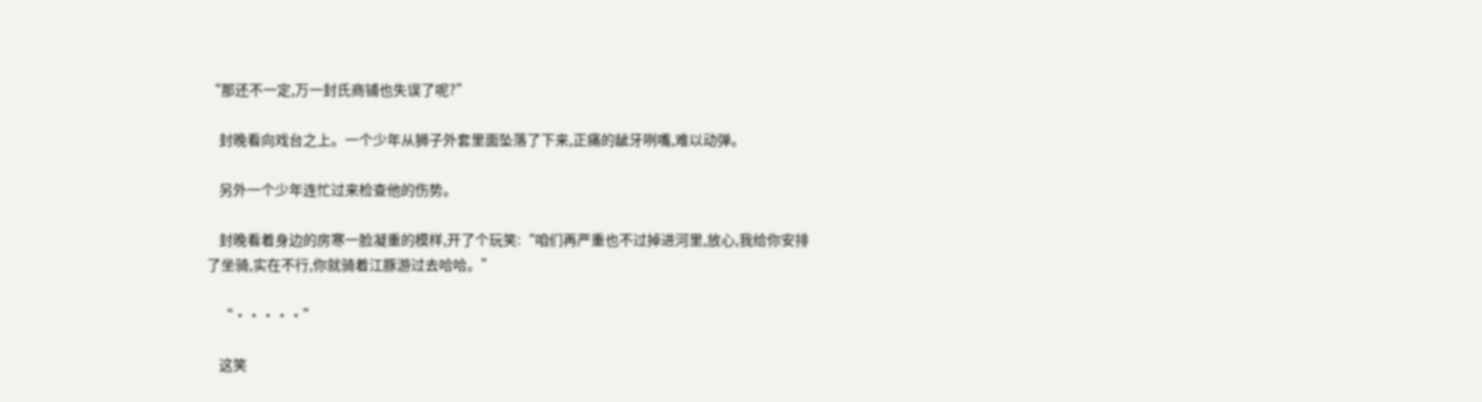“那还不一定,万一封氏商铺也失误了呢?”

    封晚看向戏台之上。一个少年从狮子外套里面坠落了下来,正痛的龇牙咧嘴,难以动弹。

    另外一个少年连忙过来检查他的伤势。

    封晚看着身边的房寒一脸凝重的模样,开了个玩笑:“咱们再严重也不过掉进河里,放心,我给你安排了坐骑,实在不行,你就骑着江豚游过去哈哈。”

    “·····”

    这笑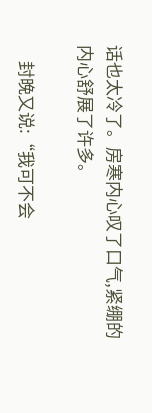话也太冷了。房寒内心叹了口气,紧绷的内心舒展了许多。

    封晚又说:“我可不会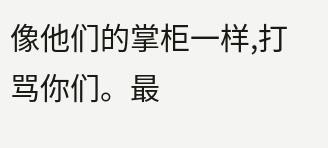像他们的掌柜一样,打骂你们。最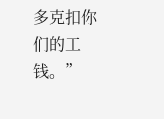多克扣你们的工钱。”